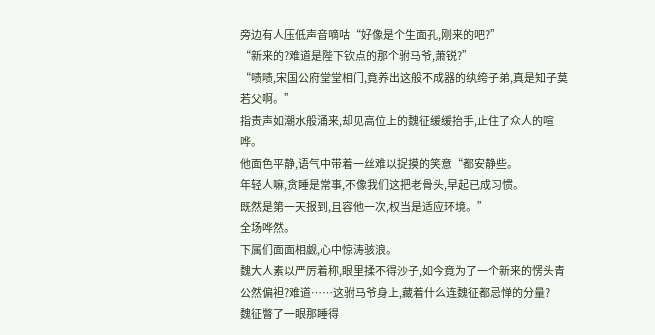旁边有人压低声音嘀咕“好像是个生面孔,刚来的吧?”
“新来的?难道是陛下钦点的那个驸马爷,萧锐?”
“啧啧,宋国公府堂堂相门,竟养出这般不成器的纨绔子弟,真是知子莫若父啊。”
指责声如潮水般涌来,却见高位上的魏征缓缓抬手,止住了众人的喧哗。
他面色平静,语气中带着一丝难以捉摸的笑意“都安静些。
年轻人嘛,贪睡是常事,不像我们这把老骨头,早起已成习惯。
既然是第一天报到,且容他一次,权当是适应环境。”
全场哗然。
下属们面面相觑,心中惊涛骇浪。
魏大人素以严厉着称,眼里揉不得沙子,如今竟为了一个新来的愣头青公然偏袒?难道……这驸马爷身上,藏着什么连魏征都忌惮的分量?
魏征瞥了一眼那睡得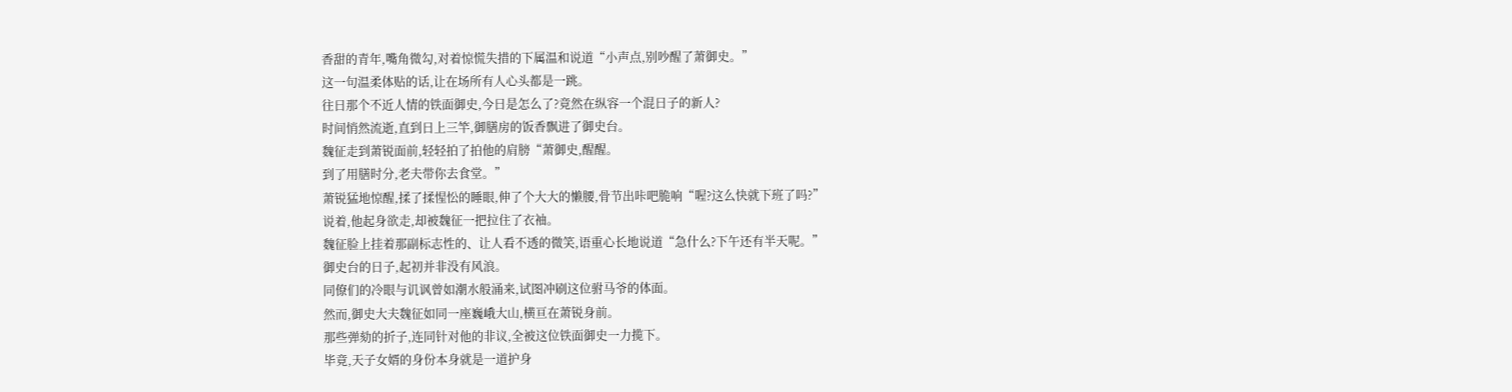香甜的青年,嘴角微勾,对着惊慌失措的下属温和说道“小声点,别吵醒了萧御史。”
这一句温柔体贴的话,让在场所有人心头都是一跳。
往日那个不近人情的铁面御史,今日是怎么了?竟然在纵容一个混日子的新人?
时间悄然流逝,直到日上三竿,御膳房的饭香飘进了御史台。
魏征走到萧锐面前,轻轻拍了拍他的肩膀“萧御史,醒醒。
到了用膳时分,老夫带你去食堂。”
萧锐猛地惊醒,揉了揉惺忪的睡眼,伸了个大大的懒腰,骨节出咔吧脆响“喔?这么快就下班了吗?”
说着,他起身欲走,却被魏征一把拉住了衣袖。
魏征脸上挂着那副标志性的、让人看不透的微笑,语重心长地说道“急什么?下午还有半天呢。”
御史台的日子,起初并非没有风浪。
同僚们的冷眼与讥讽曾如潮水般涌来,试图冲刷这位驸马爷的体面。
然而,御史大夫魏征如同一座巍峨大山,横亘在萧锐身前。
那些弹劾的折子,连同针对他的非议,全被这位铁面御史一力揽下。
毕竟,天子女婿的身份本身就是一道护身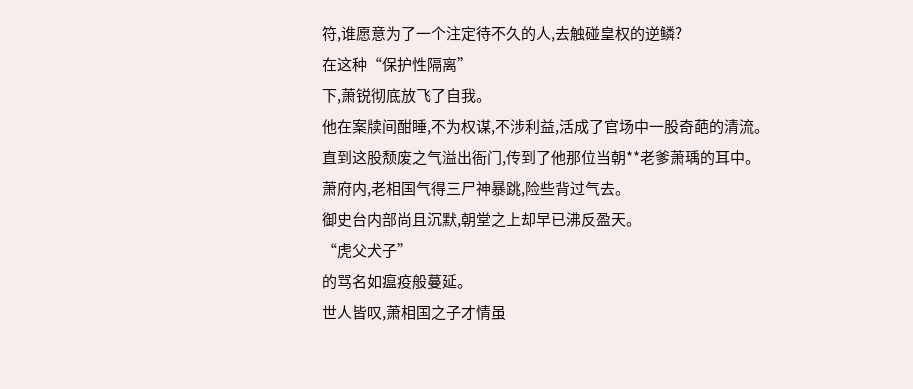符,谁愿意为了一个注定待不久的人,去触碰皇权的逆鳞?
在这种“保护性隔离”
下,萧锐彻底放飞了自我。
他在案牍间酣睡,不为权谋,不涉利益,活成了官场中一股奇葩的清流。
直到这股颓废之气溢出衙门,传到了他那位当朝**老爹萧瑀的耳中。
萧府内,老相国气得三尸神暴跳,险些背过气去。
御史台内部尚且沉默,朝堂之上却早已沸反盈天。
“虎父犬子”
的骂名如瘟疫般蔓延。
世人皆叹,萧相国之子才情虽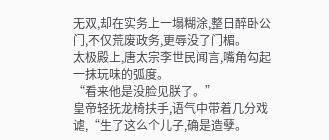无双,却在实务上一塌糊涂,整日醉卧公门,不仅荒废政务,更辱没了门楣。
太极殿上,唐太宗李世民闻言,嘴角勾起一抹玩味的弧度。
“看来他是没脸见朕了。”
皇帝轻抚龙椅扶手,语气中带着几分戏谑,“生了这么个儿子,确是造孽。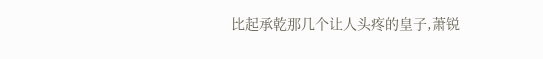比起承乾那几个让人头疼的皇子,萧锐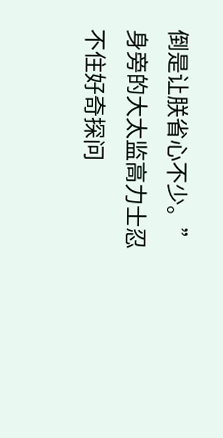倒是让朕省心不少。”
身旁的大太监高力士忍不住好奇探问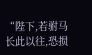“陛下,若驸马长此以往,恐损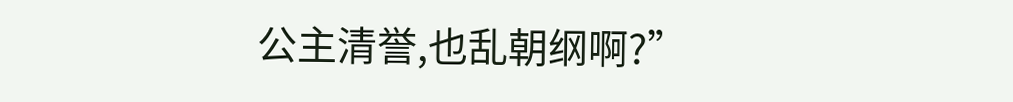公主清誉,也乱朝纲啊?”